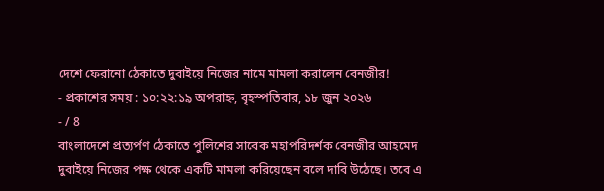দেশে ফেরানো ঠেকাতে দুবাইয়ে নিজের নামে মামলা করালেন বেনজীর!
- প্রকাশের সময় : ১০:২২:১৯ অপরাহ্ন, বৃহস্পতিবার, ১৮ জুন ২০২৬
- / 8
বাংলাদেশে প্রত্যর্পণ ঠেকাতে পুলিশের সাবেক মহাপরিদর্শক বেনজীর আহমেদ দুবাইয়ে নিজের পক্ষ থেকে একটি মামলা করিয়েছেন বলে দাবি উঠেছে। তবে এ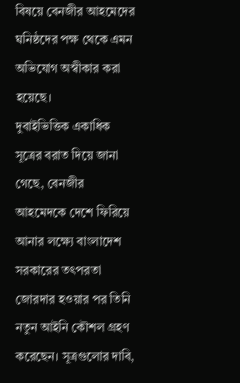বিষয়ে বেনজীর আহমেদের ঘনিষ্ঠদের পক্ষ থেকে এমন অভিযোগ অস্বীকার করা হয়েছে।
দুবাইভিত্তিক একাধিক সূত্রের বরাত দিয়ে জানা গেছে, বেনজীর আহমেদকে দেশে ফিরিয়ে আনার লক্ষ্যে বাংলাদেশ সরকারের তৎপরতা জোরদার হওয়ার পর তিনি নতুন আইনি কৌশল গ্রহণ করেছেন। সূত্রগুলোর দাবি,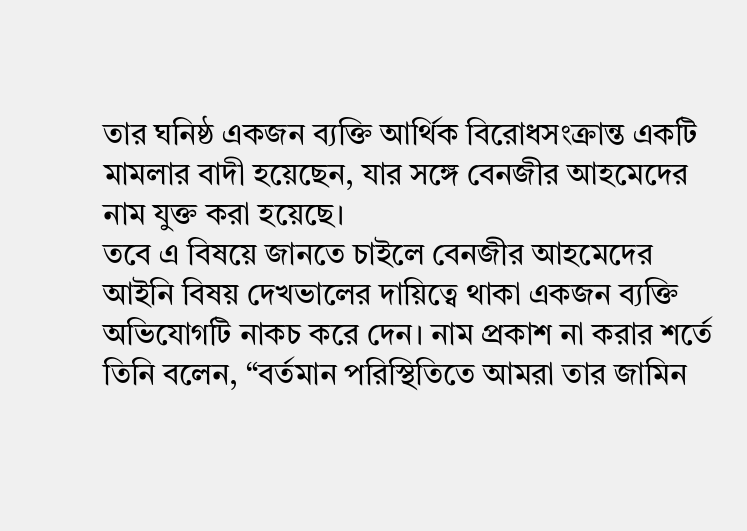তার ঘনিষ্ঠ একজন ব্যক্তি আর্থিক বিরোধসংক্রান্ত একটি মামলার বাদী হয়েছেন, যার সঙ্গে বেনজীর আহমেদের নাম যুক্ত করা হয়েছে।
তবে এ বিষয়ে জানতে চাইলে বেনজীর আহমেদের আইনি বিষয় দেখভালের দায়িত্বে থাকা একজন ব্যক্তি অভিযোগটি নাকচ করে দেন। নাম প্রকাশ না করার শর্তে তিনি বলেন, “বর্তমান পরিস্থিতিতে আমরা তার জামিন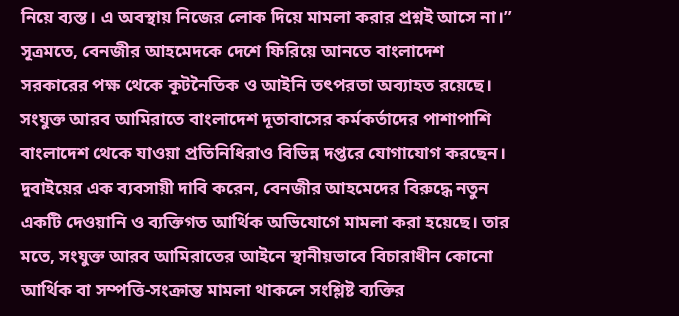নিয়ে ব্যস্ত। এ অবস্থায় নিজের লোক দিয়ে মামলা করার প্রশ্নই আসে না।”
সূত্রমতে, বেনজীর আহমেদকে দেশে ফিরিয়ে আনতে বাংলাদেশ সরকারের পক্ষ থেকে কূটনৈতিক ও আইনি তৎপরতা অব্যাহত রয়েছে। সংযুক্ত আরব আমিরাতে বাংলাদেশ দূতাবাসের কর্মকর্তাদের পাশাপাশি বাংলাদেশ থেকে যাওয়া প্রতিনিধিরাও বিভিন্ন দপ্তরে যোগাযোগ করছেন।
দুবাইয়ের এক ব্যবসায়ী দাবি করেন, বেনজীর আহমেদের বিরুদ্ধে নতুন একটি দেওয়ানি ও ব্যক্তিগত আর্থিক অভিযোগে মামলা করা হয়েছে। তার মতে, সংযুক্ত আরব আমিরাতের আইনে স্থানীয়ভাবে বিচারাধীন কোনো আর্থিক বা সম্পত্তি-সংক্রান্ত মামলা থাকলে সংশ্লিষ্ট ব্যক্তির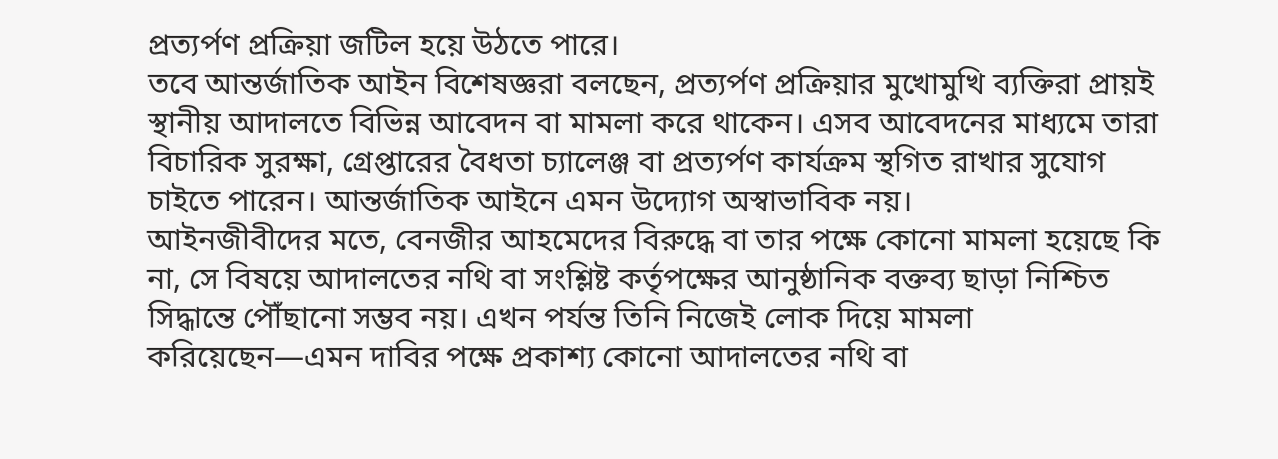প্রত্যর্পণ প্রক্রিয়া জটিল হয়ে উঠতে পারে।
তবে আন্তর্জাতিক আইন বিশেষজ্ঞরা বলছেন, প্রত্যর্পণ প্রক্রিয়ার মুখোমুখি ব্যক্তিরা প্রায়ই স্থানীয় আদালতে বিভিন্ন আবেদন বা মামলা করে থাকেন। এসব আবেদনের মাধ্যমে তারা বিচারিক সুরক্ষা, গ্রেপ্তারের বৈধতা চ্যালেঞ্জ বা প্রত্যর্পণ কার্যক্রম স্থগিত রাখার সুযোগ চাইতে পারেন। আন্তর্জাতিক আইনে এমন উদ্যোগ অস্বাভাবিক নয়।
আইনজীবীদের মতে, বেনজীর আহমেদের বিরুদ্ধে বা তার পক্ষে কোনো মামলা হয়েছে কি না, সে বিষয়ে আদালতের নথি বা সংশ্লিষ্ট কর্তৃপক্ষের আনুষ্ঠানিক বক্তব্য ছাড়া নিশ্চিত সিদ্ধান্তে পৌঁছানো সম্ভব নয়। এখন পর্যন্ত তিনি নিজেই লোক দিয়ে মামলা করিয়েছেন—এমন দাবির পক্ষে প্রকাশ্য কোনো আদালতের নথি বা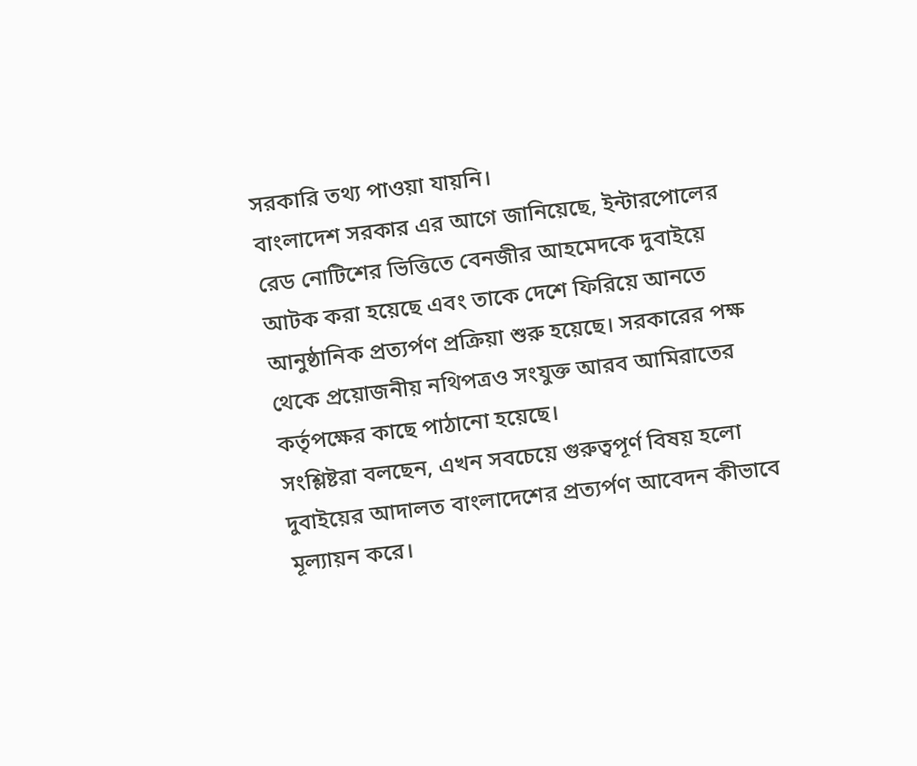সরকারি তথ্য পাওয়া যায়নি।
বাংলাদেশ সরকার এর আগে জানিয়েছে, ইন্টারপোলের রেড নোটিশের ভিত্তিতে বেনজীর আহমেদকে দুবাইয়ে আটক করা হয়েছে এবং তাকে দেশে ফিরিয়ে আনতে আনুষ্ঠানিক প্রত্যর্পণ প্রক্রিয়া শুরু হয়েছে। সরকারের পক্ষ থেকে প্রয়োজনীয় নথিপত্রও সংযুক্ত আরব আমিরাতের কর্তৃপক্ষের কাছে পাঠানো হয়েছে।
সংশ্লিষ্টরা বলছেন, এখন সবচেয়ে গুরুত্বপূর্ণ বিষয় হলো দুবাইয়ের আদালত বাংলাদেশের প্রত্যর্পণ আবেদন কীভাবে মূল্যায়ন করে।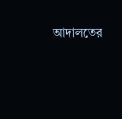আদালতের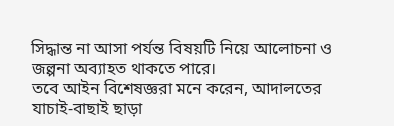সিদ্ধান্ত না আসা পর্যন্ত বিষয়টি নিয়ে আলোচনা ও জল্পনা অব্যাহত থাকতে পারে।
তবে আইন বিশেষজ্ঞরা মনে করেন, আদালতের যাচাই-বাছাই ছাড়া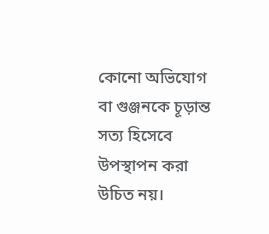কোনো অভিযোগ বা গুঞ্জনকে চূড়ান্ত সত্য হিসেবে উপস্থাপন করা উচিত নয়।